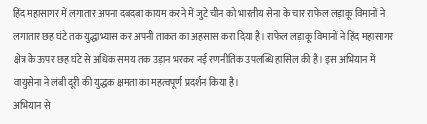हिंद महासागर में लगातार अपना दबदबा कायम करने में जुटे चीन को भारतीय सेना के चार राफेल लड़ाकू विमानों ने लगातार छह घंटे तक युद्धाभ्यास कर अपनी ताकत का अहसास करा दिया है। राफेल लड़ाकू विमानों ने हिंद महासागर क्षेत्र के ऊपर छह घंटे से अधिक समय तक उड़ान भरकर नई रणनीतिक उपलब्धि हासिल की है। इस अभियान में वायुसेना ने लंबी दूरी की युद्धक क्षमता का महत्वपूर्ण प्रदर्शन किया है।
अभियान से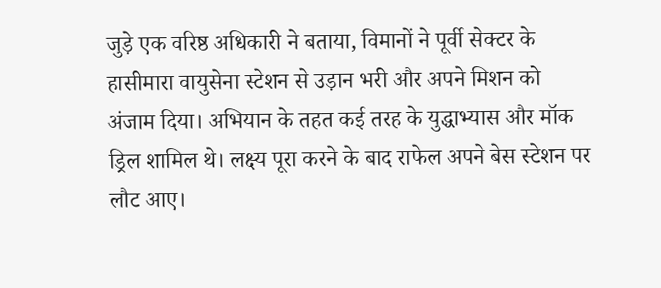जुड़े एक वरिष्ठ अधिकारी ने बताया, विमानों ने पूर्वी सेक्टर के हासीमारा वायुसेना स्टेशन से उड़ान भरी और अपने मिशन को अंजाम दिया। अभियान के तहत कई तरह के युद्धाभ्यास और मॉक ड्रिल शामिल थे। लक्ष्य पूरा करने के बाद राफेल अपने बेस स्टेशन पर लौट आए।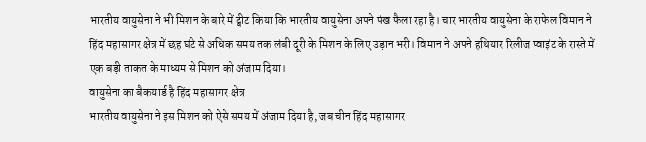भारतीय वायुसेना ने भी मिशन के बारे में ट्वीट किया कि भारतीय वायुसेना अपने पंख फैला रहा है। चार भारतीय वायुसेना के राफेल विमान ने हिंद महासागर क्षेत्र में छह घंटे से अधिक समय तक लंबी दूरी के मिशन के लिए उड़ान भरी। विमान ने अपने हथियार रिलीज प्वाइंट के रास्ते में एक बड़ी ताकत के माध्यम से मिशन को अंजाम दिया।
वायुसेना का बैकयार्ड है हिंद महासागर क्षेत्र
भारतीय वायुसेना ने इस मिशन को ऐसे समय में अंजाम दिया है, जब चीन हिंद महासागर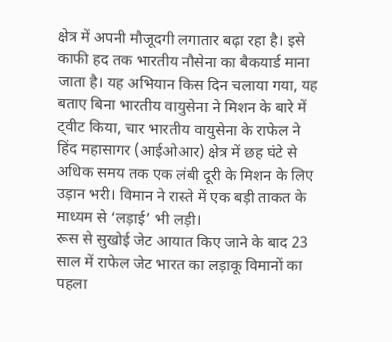क्षेत्र में अपनी मौजूदगी लगातार बढ़ा रहा है। इसे काफी हद तक भारतीय नौसेना का बैकयार्ड माना जाता है। यह अभियान किस दिन चलाया गया, यह बताए बिना भारतीय वायुसेना ने मिशन के बारे में ट्वीट किया, चार भारतीय वायुसेना के राफेल ने हिंद महासागर (आईओआर) क्षेत्र में छह घंटे से अधिक समय तक एक लंबी दूरी के मिशन के लिए उड़ान भरी। विमान ने रास्ते में एक बड़ी ताकत के माध्यम से ‘लड़ाई’ भी लड़ी।
रूस से सुखोई जेट आयात किए जाने के बाद 23 साल में राफेल जेट भारत का लड़ाकू विमानों का पहला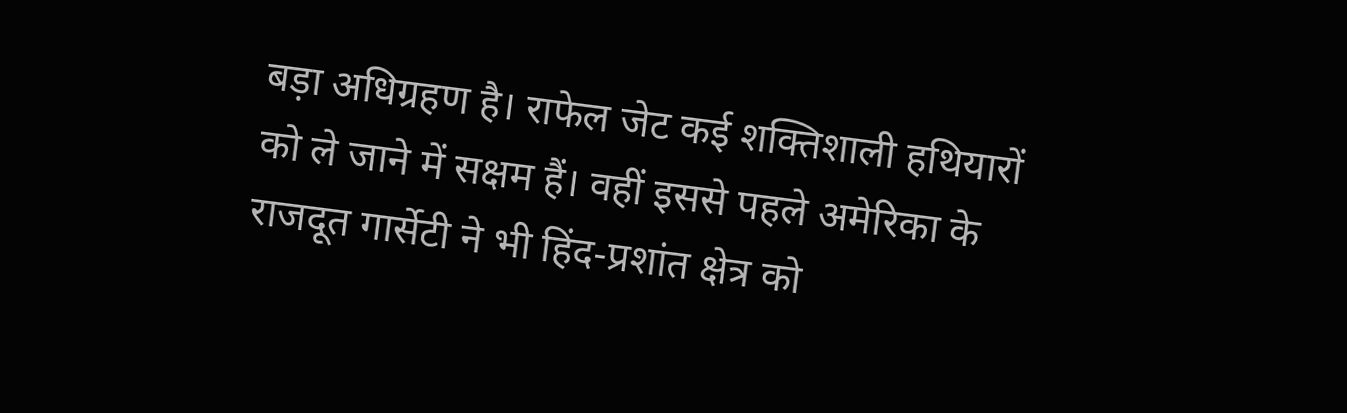बड़ा अधिग्रहण है। राफेल जेट कई शक्तिशाली हथियारों को ले जाने में सक्षम हैं। वहीं इससे पहले अमेरिका के राजदूत गार्सेटी ने भी हिंद-प्रशांत क्षेत्र को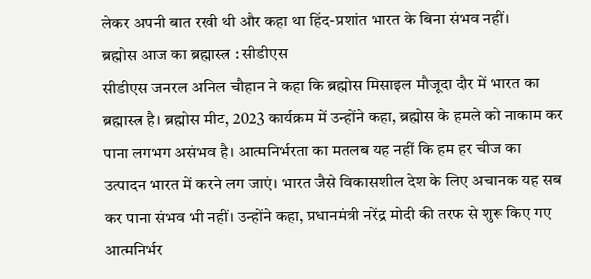लेकर अपनी बात रखी थी और कहा था हिंद-प्रशांत भारत के बिना संभव नहीं।
ब्रह्मोस आज का ब्रह्मास्त्र : सीडीएस
सीडीएस जनरल अनिल चौहान ने कहा कि ब्रह्मोस मिसाइल मौजूदा दौर में भारत का ब्रह्मास्त्र है। ब्रह्मोस मीट, 2023 कार्यक्रम में उन्होंने कहा, ब्रह्मोस के हमले को नाकाम कर पाना लगभग असंभव है। आत्मनिर्भरता का मतलब यह नहीं कि हम हर चीज का उत्पादन भारत में करने लग जाएं। भारत जैसे विकासशील देश के लिए अचानक यह सब कर पाना संभव भी नहीं। उन्होंने कहा, प्रधानमंत्री नरेंद्र मोदी की तरफ से शुरू किए गए आत्मनिर्भर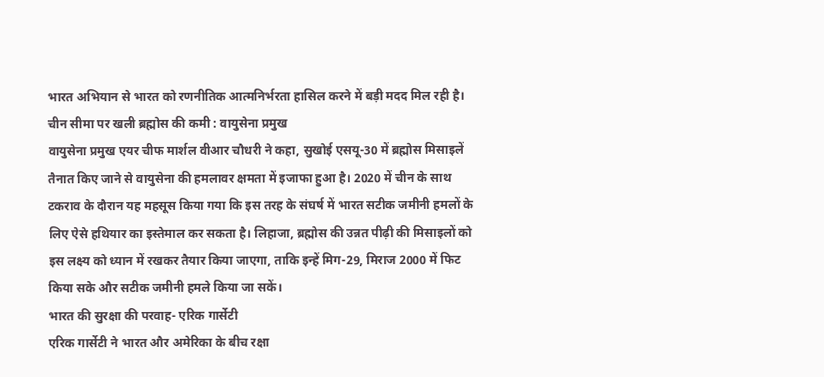भारत अभियान से भारत को रणनीतिक आत्मनिर्भरता हासिल करने में बड़ी मदद मिल रही है।
चीन सीमा पर खली ब्रह्मोस की कमी : वायुसेना प्रमुख
वायुसेना प्रमुख एयर चीफ मार्शल वीआर चौधरी ने कहा, सुखोई एसयू-30 में ब्रह्मोस मिसाइलें तैनात किए जाने से वायुसेना की हमलावर क्षमता में इजाफा हुआ है। 2020 में चीन के साथ टकराव के दौरान यह महसूस किया गया कि इस तरह के संघर्ष में भारत सटीक जमीनी हमलों के लिए ऐसे हथियार का इस्तेमाल कर सकता है। लिहाजा, ब्रह्मोस की उन्नत पीढ़ी की मिसाइलों को इस लक्ष्य को ध्यान में रखकर तैयार किया जाएगा, ताकि इन्हें मिग-29, मिराज 2000 में फिट किया सके और सटीक जमीनी हमले किया जा सकें।
भारत की सुरक्षा की परवाह- एरिक गार्सेटी
एरिक गार्सेटी ने भारत और अमेरिका के बीच रक्षा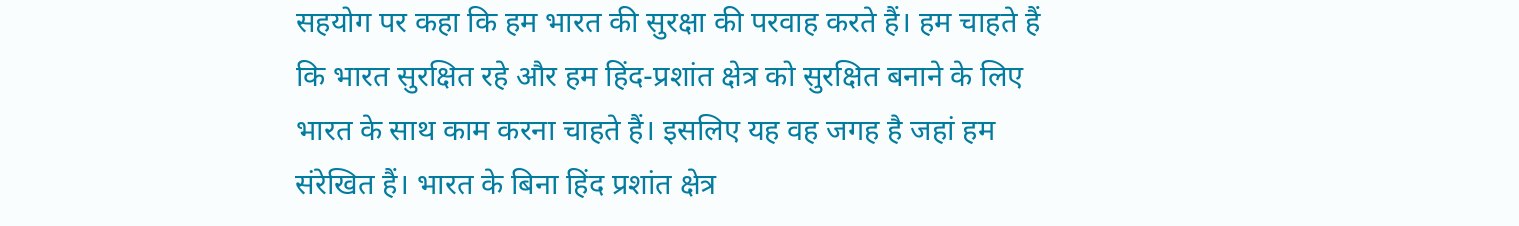सहयोग पर कहा कि हम भारत की सुरक्षा की परवाह करते हैं। हम चाहते हैं कि भारत सुरक्षित रहे और हम हिंद-प्रशांत क्षेत्र को सुरक्षित बनाने के लिए भारत के साथ काम करना चाहते हैं। इसलिए यह वह जगह है जहां हम संरेखित हैं। भारत के बिना हिंद प्रशांत क्षेत्र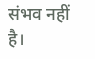संभव नहीं है।